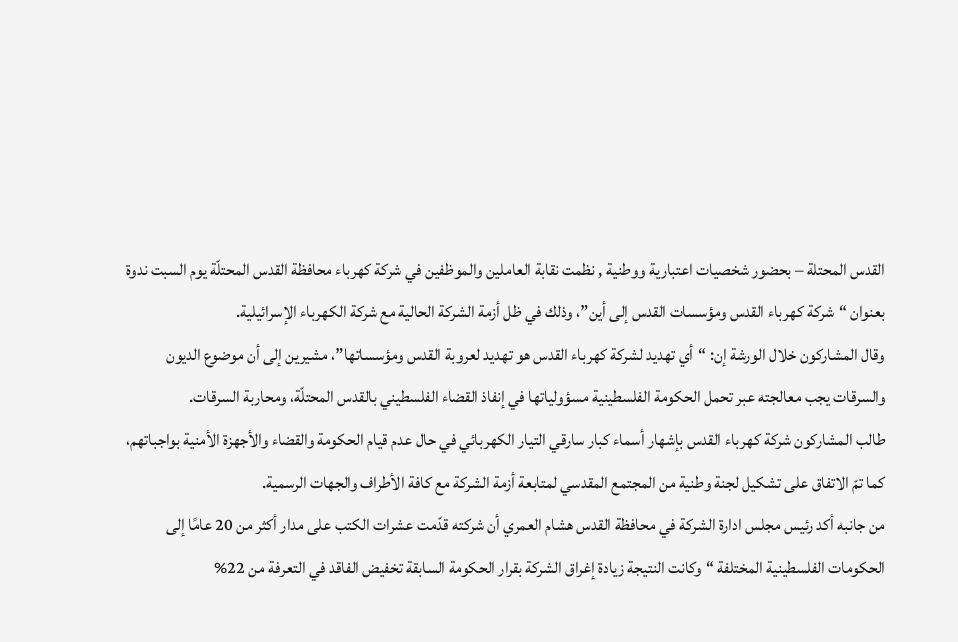القدس المحتلة – بحضور شخصيات اعتبارية ووطنية , نظمت نقابة العاملين والموظفين في شركة كهرباء محافظة القدس المحتلّة يوم السبت ندوة بعنوان “شركة كهرباء القدس ومؤسسات القدس إلى أين”، وذلك في ظل أزمة الشركة الحالية مع شركة الكهرباء الإسرائيلية.
وقال المشاركون خلال الورشة إن: “أي تهديد لشركة كهرباء القدس هو تهديد لعروبة القدس ومؤسساتها”، مشيرين إلى أن موضوع الديون والسرقات يجب معالجته عبر تحمل الحكومة الفلسطينية مسؤولياتها في إنفاذ القضاء الفلسطيني بالقدس المحتلّة، ومحاربة السرقات.
طالب المشاركون شركة كهرباء القدس بإشهار أسماء كبار سارقي التيار الكهربائي في حال عدم قيام الحكومة والقضاء والأجهزة الأمنية بواجباتهم، كما تمّ الاتفاق على تشكيل لجنة وطنية من المجتمع المقدسي لمتابعة أزمة الشركة مع كافة الأطراف والجهات الرسمية.
من جانبه أكد رئيس مجلس ادارة الشركة في محافظة القدس هشام العمري أن شركته قدّمت عشرات الكتب على مدار أكثر من 20 عامًا إلى الحكومات الفلسطينية المختلفة “وكانت النتيجة زيادة إغراق الشركة بقرار الحكومة السابقة تخفيض الفاقد في التعرفة من 22%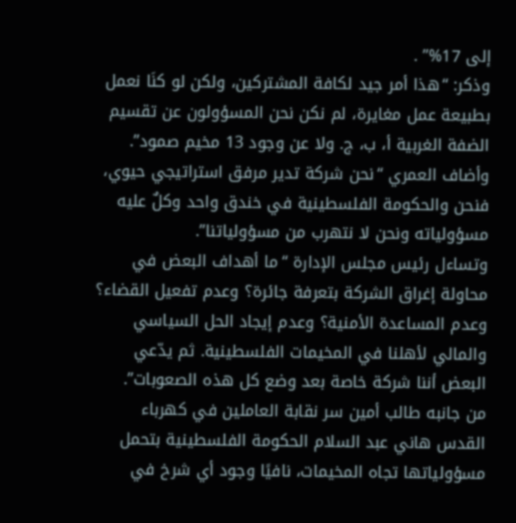إلى 17%” .
وذكر: “هذا أمر جيد لكافة المشتركين، ولكن لو كنَا نعمل بطبيعة عمل مغايرة، لم نكن نحن المسؤولون عن تقسيم الضفة الغربية أ، ب، ج. ولا عن وجود 13 مخيم صمود”.
وأضاف العمري “نحن شركة تدير مرفق استراتيجي حيوي، فنحن والحكومة الفلسطينية في خندق واحد وكلٌ عليه مسؤولياته ونحن لا نتهرب من مسؤولياتنا”.
وتساءل رئيس مجلس الإدارة “ما أهداف البعض في محاولة إغراق الشركة بتعرفة جائرة؟ وعدم تفعيل القضاء؟ وعدم المساعدة الأمنية؟ وعدم إيجاد الحل السياسي والمالي لأهلنا في المخيمات الفلسطينية. ثم يدّعي البعض أننا شركة خاصة بعد وضع كل هذه الصعوبات”.
من جانبه طالب أمين سر نقابة العاملين في كهرباء القدس هاني عبد السلام الحكومة الفلسطينية بتحمل مسؤولياتها تجاه المخيمات، نافيًا وجود أي شرخ في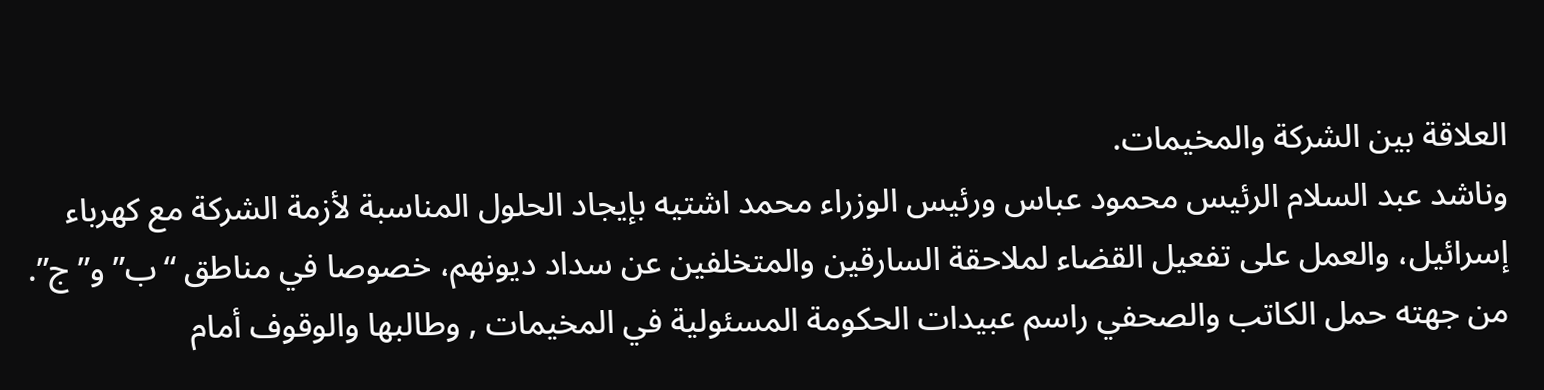العلاقة بين الشركة والمخيمات.
وناشد عبد السلام الرئيس محمود عباس ورئيس الوزراء محمد اشتيه بإيجاد الحلول المناسبة لأزمة الشركة مع كهرباء إسرائيل، والعمل على تفعيل القضاء لملاحقة السارقين والمتخلفين عن سداد ديونهم، خصوصا في مناطق “ب” و”ج”.
من جهته حمل الكاتب والصحفي راسم عبيدات الحكومة المسئولية في المخيمات , وطالبها والوقوف أمام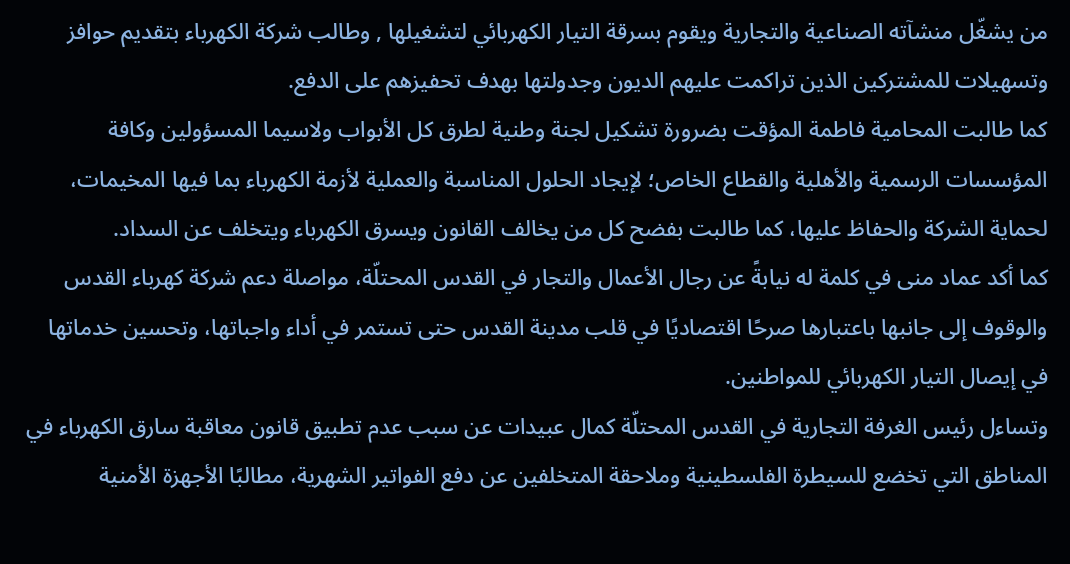من يشغّل منشآته الصناعية والتجارية ويقوم بسرقة التيار الكهربائي لتشغيلها , وطالب شركة الكهرباء بتقديم حوافز وتسهيلات للمشتركين الذين تراكمت عليهم الديون وجدولتها بهدف تحفيزهم على الدفع.
كما طالبت المحامية فاطمة المؤقت بضرورة تشكيل لجنة وطنية لطرق كل الأبواب ولاسيما المسؤولين وكافة المؤسسات الرسمية والأهلية والقطاع الخاص؛ لإيجاد الحلول المناسبة والعملية لأزمة الكهرباء بما فيها المخيمات، لحماية الشركة والحفاظ عليها، كما طالبت بفضح كل من يخالف القانون ويسرق الكهرباء ويتخلف عن السداد.
كما أكد عماد منى في كلمة له نيابةً عن رجال الأعمال والتجار في القدس المحتلّة، مواصلة دعم شركة كهرباء القدس والوقوف إلى جانبها باعتبارها صرحًا اقتصاديًا في قلب مدينة القدس حتى تستمر في أداء واجباتها، وتحسين خدماتها في إيصال التيار الكهربائي للمواطنين.
وتساءل رئيس الغرفة التجارية في القدس المحتلّة كمال عبيدات عن سبب عدم تطبيق قانون معاقبة سارق الكهرباء في المناطق التي تخضع للسيطرة الفلسطينية وملاحقة المتخلفين عن دفع الفواتير الشهرية، مطالبًا الأجهزة الأمنية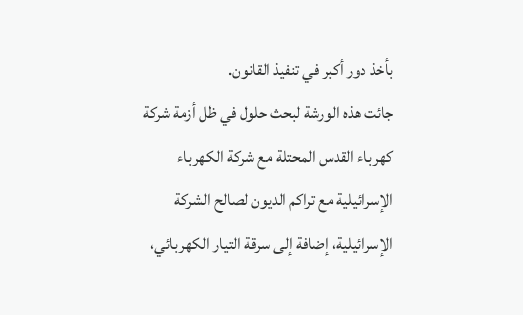بأخذ دور أكبر في تنفيذ القانون.
جائت هذه الورشة لبحث حلول في ظل أزمة شركة كهرباء القدس المحتلة مع شركة الكهرباء الإسرائيلية مع تراكم الديون لصالح الشركة الإسرائيلية، إضافة إلى سرقة التيار الكهربائي،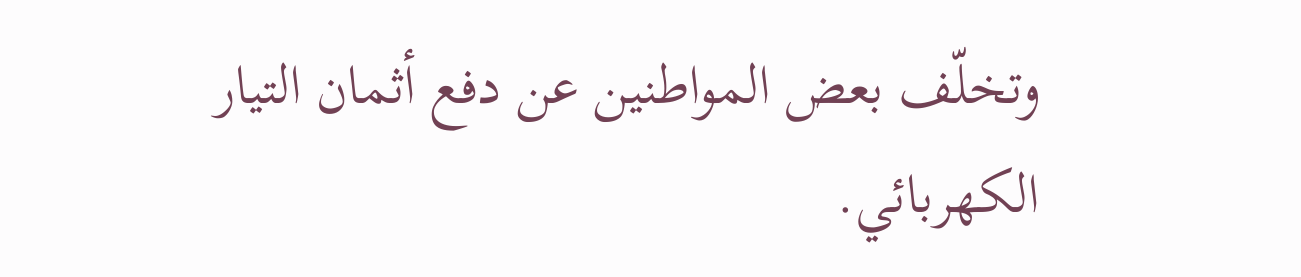وتخلّف بعض المواطنين عن دفع أثمان التيار الكهربائي.